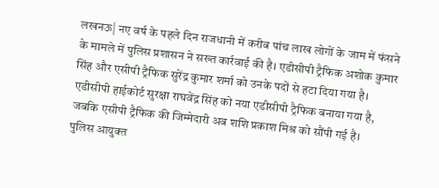लखनऊ| नए वर्ष के पहले दिन राजधानी में करीब पांच लाख लोगों के जाम में फंसने के मामले में पुलिस प्रशासन ने सख्त कार्रवाई की है। एडीसीपी ट्रैफिक अशोक कुमार सिंह और एसीपी ट्रैफिक सुरेंद्र कुमार शर्मा को उनके पदों से हटा दिया गया है। एडीसीपी हाईकोर्ट सुरक्षा राघवेंद्र सिंह को नया एडीसीपी ट्रैफिक बनाया गया है, जबकि एसीपी ट्रैफिक की जिम्मेदारी अब शशि प्रकाश मिश्र को सौंपी गई है।
पुलिस आयुक्त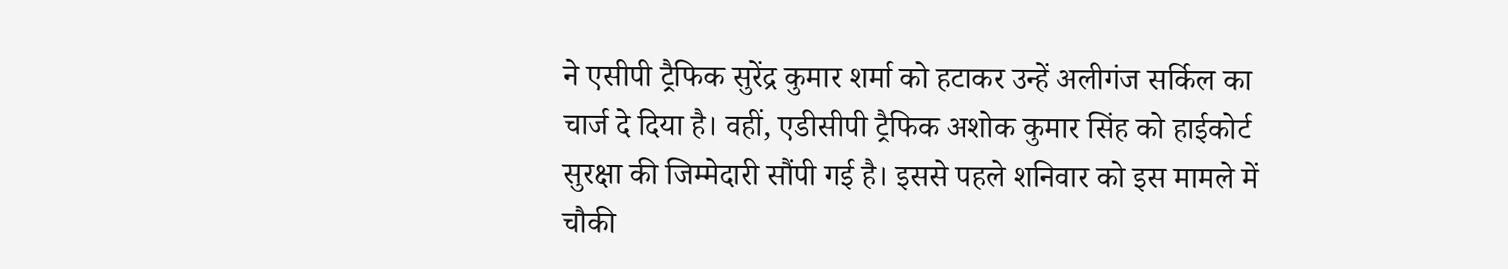ने एसीपी ट्रैफिक सुरेंद्र कुमार शर्मा को हटाकर उन्हें अलीगंज सर्किल का चार्ज दे दिया है। वहीं, एडीसीपी ट्रैफिक अशोक कुमार सिंह को हाईकोर्ट सुरक्षा की जिम्मेदारी सौंपी गई है। इससे पहले शनिवार को इस मामले में चौकी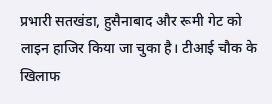प्रभारी सतखंडा, हुसैनाबाद और रूमी गेट को लाइन हाजिर किया जा चुका है। टीआई चौक के खिलाफ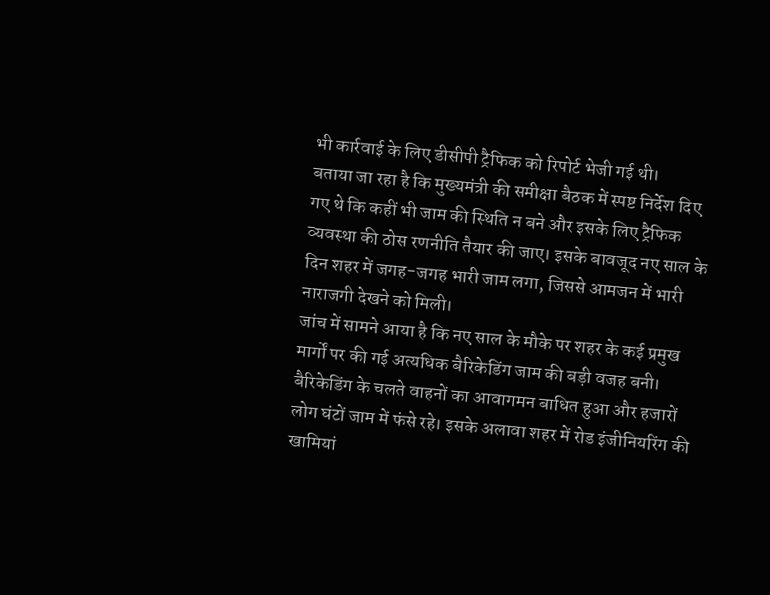भी कार्रवाई के लिए डीसीपी ट्रैफिक को रिपोर्ट भेजी गई थी।
बताया जा रहा है कि मुख्यमंत्री की समीक्षा बैठक में स्पष्ट निर्देश दिए गए थे कि कहीं भी जाम की स्थिति न बने और इसके लिए ट्रैफिक व्यवस्था की ठोस रणनीति तैयार की जाए। इसके बावजूद नए साल के दिन शहर में जगह-जगह भारी जाम लगा, जिससे आमजन में भारी नाराजगी देखने को मिली।
जांच में सामने आया है कि नए साल के मौके पर शहर के कई प्रमुख मार्गों पर की गई अत्यधिक बैरिकेडिंग जाम की बड़ी वजह बनी। बैरिकेडिंग के चलते वाहनों का आवागमन बाधित हुआ और हजारों लोग घंटों जाम में फंसे रहे। इसके अलावा शहर में रोड इंजीनियरिंग की खामियां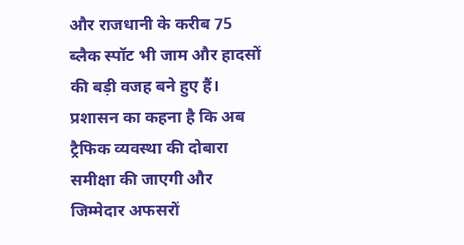और राजधानी के करीब 75 ब्लैक स्पॉट भी जाम और हादसों की बड़ी वजह बने हुए हैं।
प्रशासन का कहना है कि अब ट्रैफिक व्यवस्था की दोबारा समीक्षा की जाएगी और जिम्मेदार अफसरों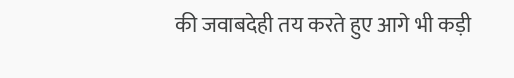की जवाबदेही तय करते हुए आगे भी कड़ी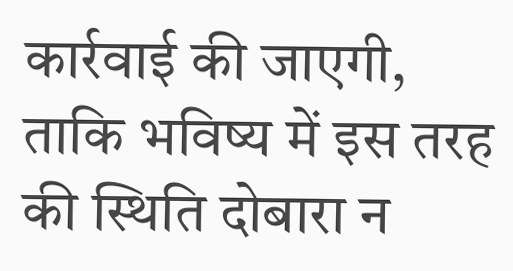कार्रवाई की जाएगी, ताकि भविष्य में इस तरह की स्थिति दोबारा न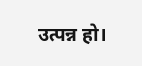उत्पन्न हो।